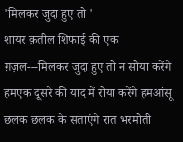'मिलकर जुदा हुए तो '
शायर क़तील शिफाई की एक ग़ज़ल---मिलकर जुदा हुए तो न सोया करेंगे हमएक दूसरे की याद में रोया करेंगे हमआंसू छलक छलक के सताएंगे रात भरमोती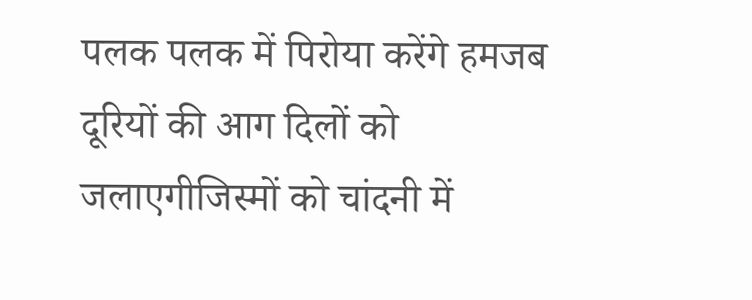पलक पलक में पिरोया करेंगे हमजब दूरियों की आग दिलों को जलाएगीजिस्मों को चांदनी में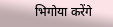भिगोया करेंगे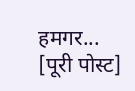हमगर...
[पूरी पोस्ट]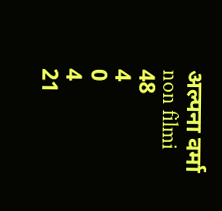अल्पना वर्मा
non filmi
48
4
0
4
21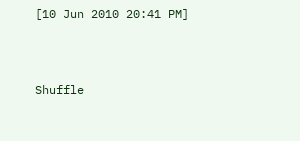[10 Jun 2010 20:41 PM]



Shuffle